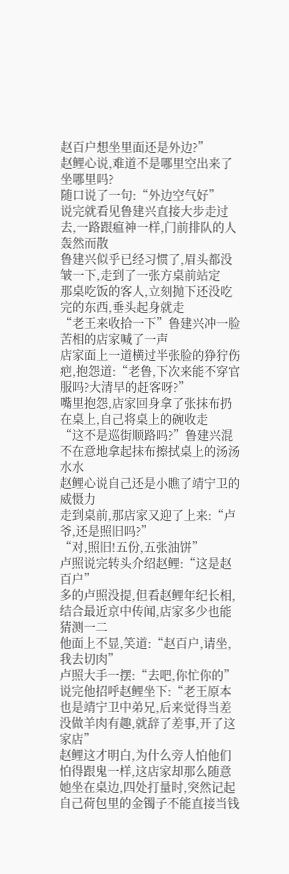赵百户想坐里面还是外边?”
赵鲤心说,难道不是哪里空出来了坐哪里吗?
随口说了一句:“外边空气好”
说完就看见鲁建兴直接大步走过去,一路跟瘟神一样,门前排队的人轰然而散
鲁建兴似乎已经习惯了,眉头都没皱一下,走到了一张方桌前站定
那桌吃饭的客人,立刻抛下还没吃完的东西,垂头起身就走
“老王来收拾一下”鲁建兴冲一脸苦相的店家喊了一声
店家面上一道横过半张脸的狰狞伤疤,抱怨道:“老鲁,下次来能不穿官服吗?大清早的赶客呀?”
嘴里抱怨,店家回身拿了张抹布扔在桌上,自己将桌上的碗收走
“这不是巡街顺路吗?”鲁建兴混不在意地拿起抹布擦拭桌上的汤汤水水
赵鲤心说自己还是小瞧了靖宁卫的威慑力
走到桌前,那店家又迎了上来:“卢爷,还是照旧吗?”
“对,照旧!五份,五张油饼”
卢照说完转头介绍赵鲤:“这是赵百户”
多的卢照没提,但看赵鲤年纪长相,结合最近京中传闻,店家多少也能猜测一二
他面上不显,笑道:“赵百户,请坐,我去切肉”
卢照大手一摆:“去吧,你忙你的”
说完他招呼赵鲤坐下:“老王原本也是靖宁卫中弟兄,后来觉得当差没做羊肉有趣,就辞了差事,开了这家店”
赵鲤这才明白,为什么旁人怕他们怕得跟鬼一样,这店家却那么随意
她坐在桌边,四处打量时,突然记起自己荷包里的金镯子不能直接当钱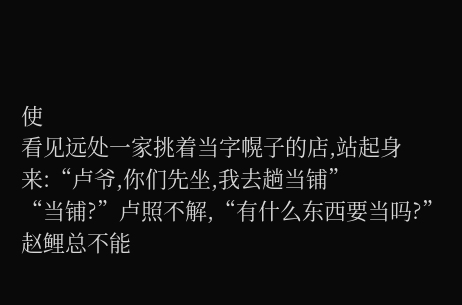使
看见远处一家挑着当字幌子的店,站起身来:“卢爷,你们先坐,我去趟当铺”
“当铺?”卢照不解,“有什么东西要当吗?”
赵鲤总不能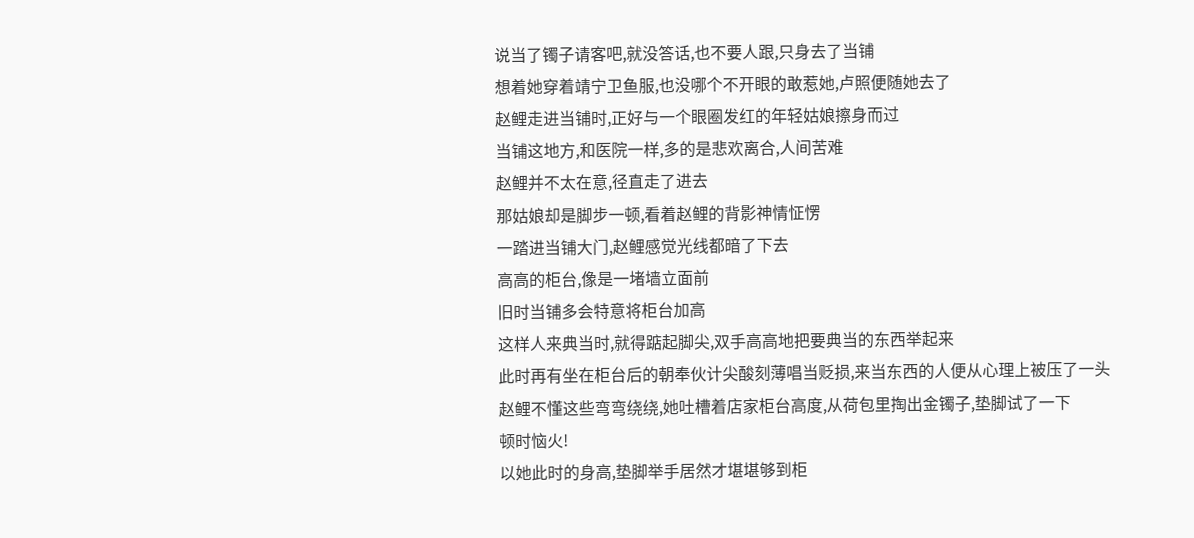说当了镯子请客吧,就没答话,也不要人跟,只身去了当铺
想着她穿着靖宁卫鱼服,也没哪个不开眼的敢惹她,卢照便随她去了
赵鲤走进当铺时,正好与一个眼圈发红的年轻姑娘擦身而过
当铺这地方,和医院一样,多的是悲欢离合,人间苦难
赵鲤并不太在意,径直走了进去
那姑娘却是脚步一顿,看着赵鲤的背影神情怔愣
一踏进当铺大门,赵鲤感觉光线都暗了下去
高高的柜台,像是一堵墙立面前
旧时当铺多会特意将柜台加高
这样人来典当时,就得踮起脚尖,双手高高地把要典当的东西举起来
此时再有坐在柜台后的朝奉伙计尖酸刻薄唱当贬损,来当东西的人便从心理上被压了一头
赵鲤不懂这些弯弯绕绕,她吐槽着店家柜台高度,从荷包里掏出金镯子,垫脚试了一下
顿时恼火!
以她此时的身高,垫脚举手居然才堪堪够到柜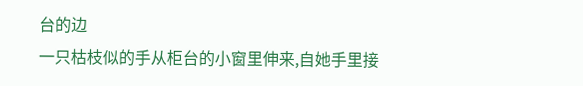台的边
一只枯枝似的手从柜台的小窗里伸来,自她手里接